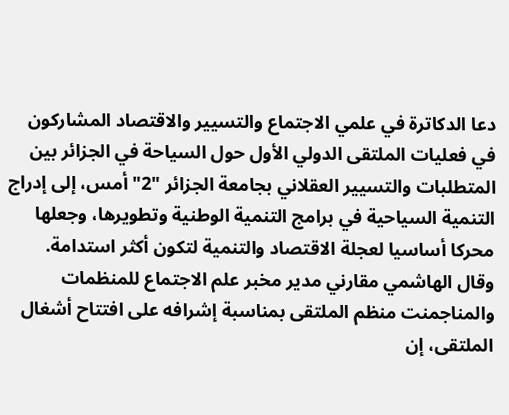دعا الدكاترة في علمي الاجتماع والتسيير والاقتصاد المشاركون في فعليات الملتقى الدولي الأول حول السياحة في الجزائر بين المتطلبات والتسيير العقلاني بجامعة الجزائر "2" أمس، إلى إدراج التنمية السياحية في برامج التنمية الوطنية وتطويرها، وجعلها محركا أساسيا لعجلة الاقتصاد والتنمية لتكون أكثر استدامة. وقال الهاشمي مقارني مدير مخبر علم الاجتماع للمنظمات والمناجمنت منظم الملتقى بمناسبة إشرافه على افتتاح أشغال الملتقى، إن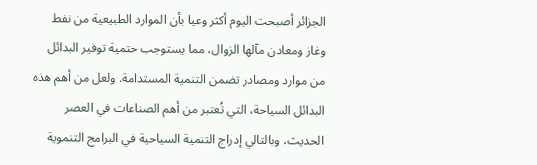الجزائر أصبحت اليوم أكثر وعيا بأن الموارد الطبيعية من نفط وغاز ومعادن مآلها الزوال، مما يستوجب حتمية توفير البدائل من موارد ومصادر تضمن التنمية المستدامة. ولعل من أهم هذه البدائل السياحة، التي تُعتبر من أهم الصناعات في العصر الحديث، وبالتالي إدراج التنمية السياحية في البرامج التنموية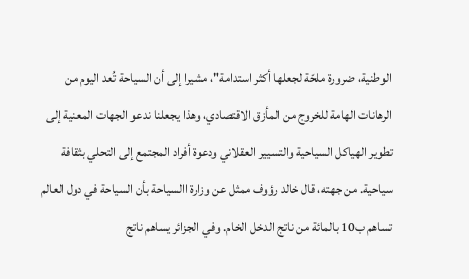الوطنية، ضرورة ملحّة لجعلها أكثر استدامة"، مشيرا إلى أن السياحة تُعد اليوم من الرهانات الهامة للخروج من المأزق الاقتصادي، وهذا يجعلنا ندعو الجهات المعنية إلى تطوير الهياكل السياحية والتسيير العقلاني ودعوة أفراد المجتمع إلى التحلي بثقافة سياحية. من جهته، قال خالد رؤوف ممثل عن وزارة االسياحة بأن السياحة في دول العالم تساهم ب10 بالمائة من ناتج الدخل الخام. وفي الجزائر يساهم ناتج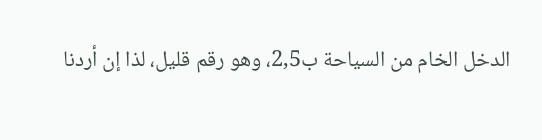الدخل الخام من السياحة ب2,5، وهو رقم قليل، لذا إن أردنا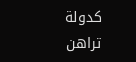كدولة تراهن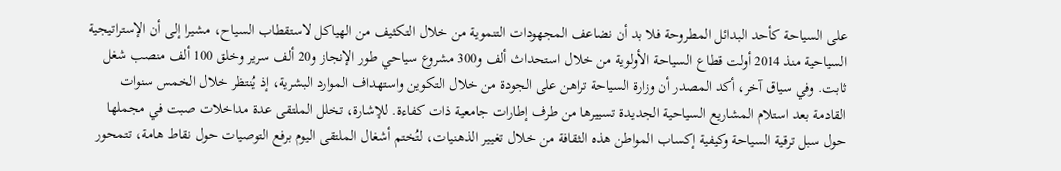على السياحة كأحد البدائل المطروحة فلا بد أن نضاعف المجهودات التنموية من خلال التكثيف من الهياكل لاستقطاب السياح، مشيرا إلى أن الإستراتيجية السياحية منذ 2014 أولت قطاع السياحة الأولوية من خلال استحداث ألف و300 مشروع سياحي طور الإنجاز و20 ألف سرير وخلق 100 ألف منصب شغل ثابت. وفي سياق آخر، أكد المصدر أن وزارة السياحة تراهن على الجودة من خلال التكوين واستهداف الموارد البشرية، إذ يُنتظر خلال الخمس سنوات القادمة بعد استلام المشاريع السياحية الجديدة تسييرها من طرف إطارات جامعية ذات كفاءة. للإشارة، تخلل الملتقى عدة مداخلات صبت في مجملها حول سبل ترقية السياحة وكيفية إكساب المواطن هذه الثقافة من خلال تغيير الذهنيات، لتُختم أشغال الملتقى اليوم برفع التوصيات حول نقاط هامة، تتمحور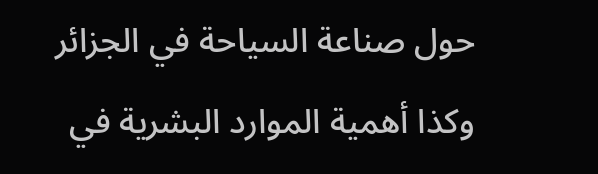حول صناعة السياحة في الجزائر وكذا أهمية الموارد البشرية في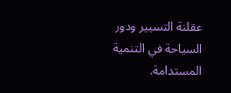عقلنة التسيير ودور السياحة في التنمية المستدامة.